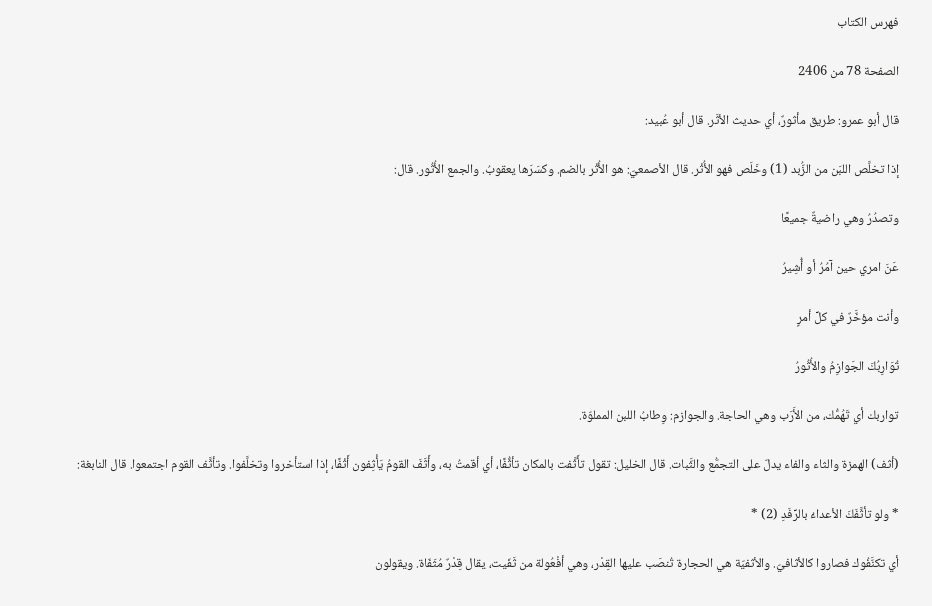فهرس الكتاب

الصفحة 78 من 2406

قال أبو عمرو: طريق مأثورٌ، أي حديث الأثَر. قال أبو عُبيد:

إذا تخلَّص اللبَن من الزُّبد (1) وخَلَص فهو الأُثْر. قال الأصمعيّ: هو الأُثْر بالضم. وكسَرَها يعقوبُ. والجمع الأُثُور. قال:

وتصدُرُ وهي راضيةٌ جميعًا

عَنَ امري حين آمُرُ أو أُشِيرُ

وأنت مؤخَّرٌ في كلِّ أمرٍ

تُوَارِبُكَ الجَوازِمُ والأُثُورُ

تواربك أي تَهُمُّك، من الأَرَب وهي الحاجة. والجوازم: وِطابُ اللبن المملوّة.

(أثف) الهمزة والثاء والفاء يدلّ على التجمُّع والثَّبات. قال الخليل: تقول تأَثَّفت بالمكان تأثُّفًا، أي أقمتُ به، وأَثَفَ القومُ يَأْثِفون أَثْفًا، إذا استأخروا وتخلَّفوا. وتأثَّف القوم اجتمعوا. قال النابغة:

* ولو تأثَّفَكَ الأعداءُ بالرِّفَدِ (2) *

أي تكنَّفُوك فصاروا كالأثافيّ. والأثفيّة هي الحجارة تُنصَب عليها القِدْر، وهي أفْعُولة من ثَفّيت، يقال قِدْرٌ مُثَفّاة. ويقولون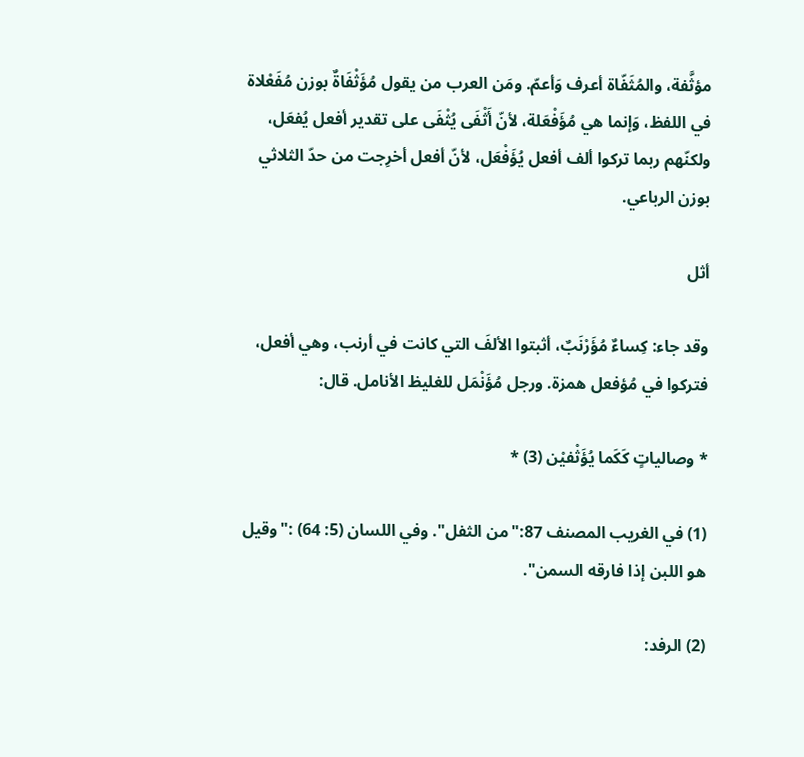مؤثَّفة، والمُثَفّاة أعرف وَأعمّ. ومَن العرب من يقول مُؤَثْفَاةٌ بوزن مُفَعْلاة في اللفظ، وَإنما هي مُؤَفْعَلة، لأنّ أَثْفَى يُثْفَى على تقدير أفعل يُفعَل، ولكنّهم ربما تركوا ألف أفعل يُؤَفْعَل، لأنّ أفعل أخرِجت من حدّ الثلاثي بوزن الرباعي.

أثل

وقد جاء: كِساءٌ مُؤَرْنَبٌ، أثبتوا الألفَ التي كانت في أرنب، وهي أفعل، فتركوا في مُؤفعل همزة. ورجل مُؤَنْمَل للغليظ الأنامل. قال:

* وصالياتٍ كَكَما يُؤَثْفيْن (3) *

(1) في الغريب المصنف 87:"من الثفل". وفي اللسان (5: 64) :"وقيل هو اللبن إذا فارقه السمن".

(2) الرفد: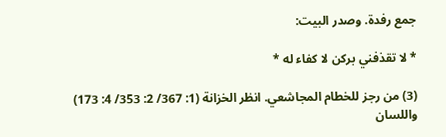جمع رفدة. وصدر البيت:

* لا تقذفني بركن لا كفاء له *

(3) من رجز للخطام المجاشعي. انظر الخزانة (1: 367/ 2: 353/ 4: 173) واللسان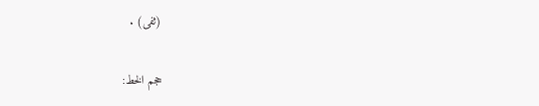(ثفى) .

حجم الخط: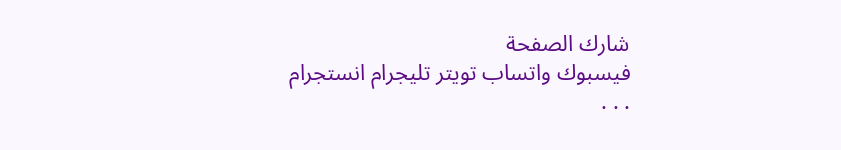شارك الصفحة
فيسبوك واتساب تويتر تليجرام انستجرام
. . .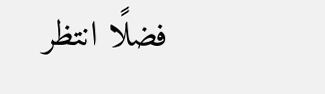فضلًا انتظر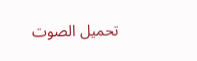تحميل الصوت